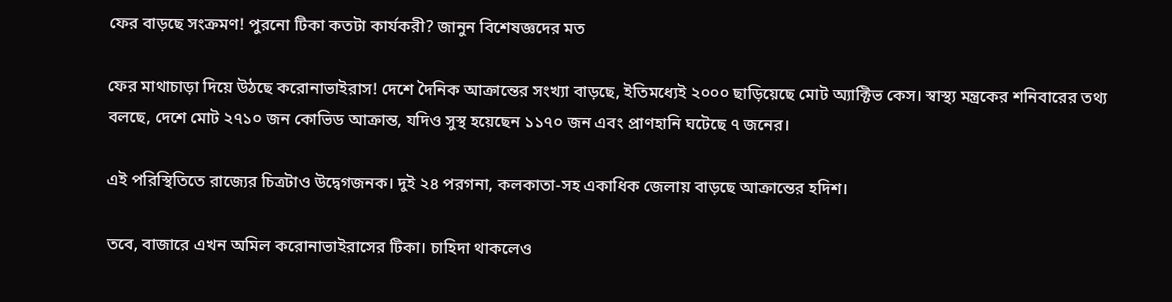ফের বাড়ছে সংক্রমণ! পুরনো টিকা কতটা কার্যকরী? জানুন বিশেষজ্ঞদের মত

ফের মাথাচাড়া দিয়ে উঠছে করোনাভাইরাস! দেশে দৈনিক আক্রান্তের সংখ্যা বাড়ছে, ইতিমধ্যেই ২০০০ ছাড়িয়েছে মোট অ্যাক্টিভ কেস। স্বাস্থ্য মন্ত্রকের শনিবারের তথ্য বলছে, দেশে মোট ২৭১০ জন কোভিড আক্রান্ত, যদিও সুস্থ হয়েছেন ১১৭০ জন এবং প্রাণহানি ঘটেছে ৭ জনের।

এই পরিস্থিতিতে রাজ্যের চিত্রটাও উদ্বেগজনক। দুই ২৪ পরগনা, কলকাতা-সহ একাধিক জেলায় বাড়ছে আক্রান্তের হদিশ।

তবে, বাজারে এখন অমিল করোনাভাইরাসের টিকা। চাহিদা থাকলেও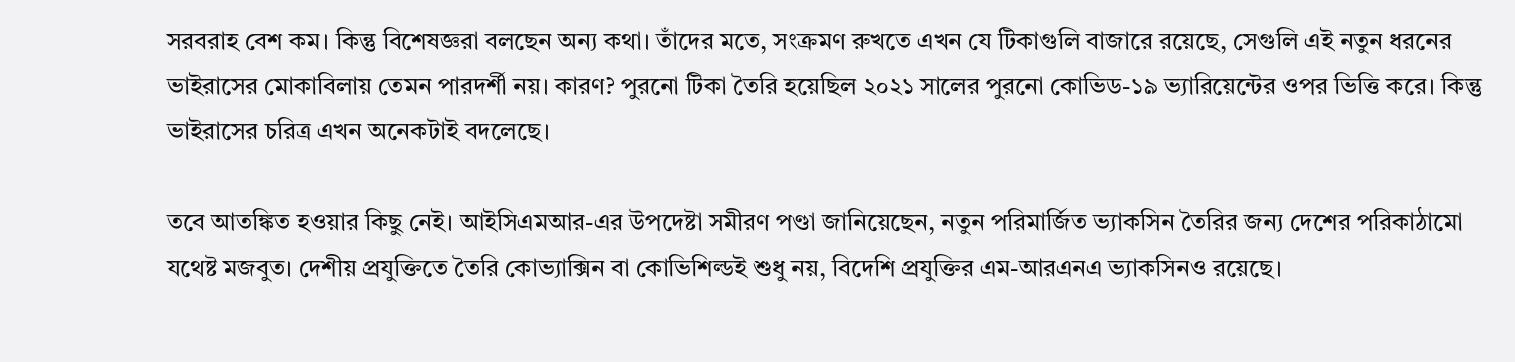সরবরাহ বেশ কম। কিন্তু বিশেষজ্ঞরা বলছেন অন্য কথা। তাঁদের মতে, সংক্রমণ রুখতে এখন যে টিকাগুলি বাজারে রয়েছে, সেগুলি এই নতুন ধরনের ভাইরাসের মোকাবিলায় তেমন পারদর্শী নয়। কারণ? পুরনো টিকা তৈরি হয়েছিল ২০২১ সালের পুরনো কোভিড-১৯ ভ্যারিয়েন্টের ওপর ভিত্তি করে। কিন্তু ভাইরাসের চরিত্র এখন অনেকটাই বদলেছে।

তবে আতঙ্কিত হওয়ার কিছু নেই। আইসিএমআর-এর উপদেষ্টা সমীরণ পণ্ডা জানিয়েছেন, নতুন পরিমার্জিত ভ্যাকসিন তৈরির জন্য দেশের পরিকাঠামো যথেষ্ট মজবুত। দেশীয় প্রযুক্তিতে তৈরি কোভ্যাক্সিন বা কোভিশিল্ডই শুধু নয়, বিদেশি প্রযুক্তির এম-আরএনএ ভ্যাকসিনও রয়েছে।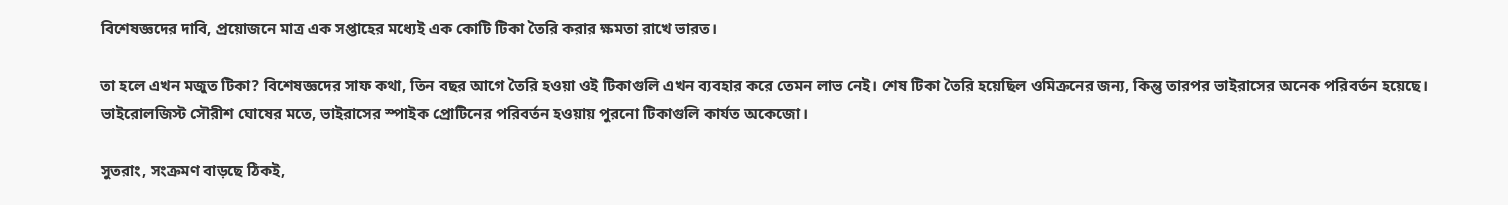বিশেষজ্ঞদের দাবি, প্রয়োজনে মাত্র এক সপ্তাহের মধ্যেই এক কোটি টিকা তৈরি করার ক্ষমতা রাখে ভারত।

তা হলে এখন মজুত টিকা? বিশেষজ্ঞদের সাফ কথা, তিন বছর আগে তৈরি হওয়া ওই টিকাগুলি এখন ব্যবহার করে তেমন লাভ নেই। শেষ টিকা তৈরি হয়েছিল ওমিক্রনের জন্য, কিন্তু তারপর ভাইরাসের অনেক পরিবর্তন হয়েছে। ভাইরোলজিস্ট সৌরীশ ঘোষের মতে, ভাইরাসের স্পাইক প্রোটিনের পরিবর্তন হওয়ায় পুরনো টিকাগুলি কার্যত অকেজো।

সুতরাং, সংক্রমণ বাড়ছে ঠিকই,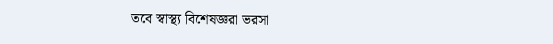তবে স্বাস্থ্য বিশেষজ্ঞরা ভরসা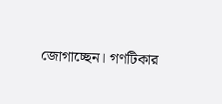জোগাচ্ছেন। গণটিকার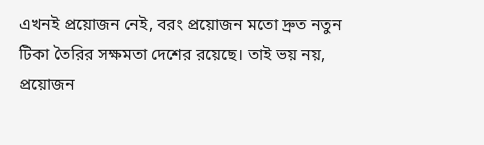এখনই প্রয়োজন নেই, বরং প্রয়োজন মতো দ্রুত নতুন টিকা তৈরির সক্ষমতা দেশের রয়েছে। তাই ভয় নয়, প্রয়োজন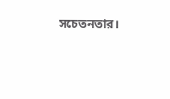সচেতনতার।